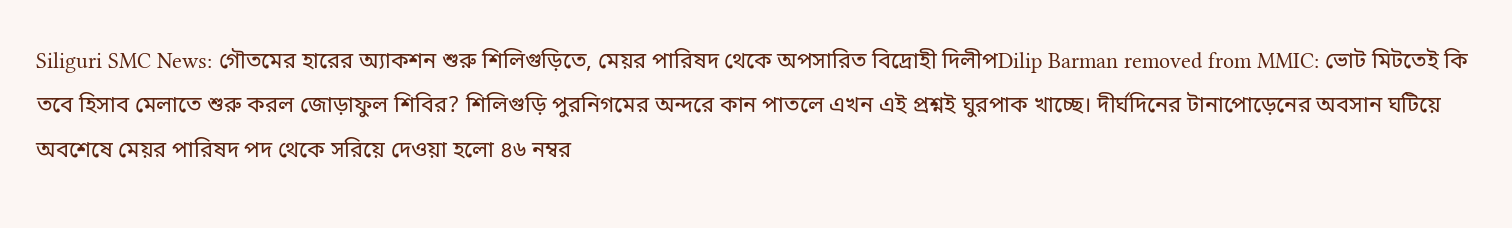Siliguri SMC News: গৌতমের হারের অ্যাকশন শুরু শিলিগুড়িতে, মেয়র পারিষদ থেকে অপসারিত বিদ্রোহী দিলীপDilip Barman removed from MMIC: ভোট মিটতেই কি তবে হিসাব মেলাতে শুরু করল জোড়াফুল শিবির? শিলিগুড়ি পুরনিগমের অন্দরে কান পাতলে এখন এই প্রশ্নই ঘুরপাক খাচ্ছে। দীর্ঘদিনের টানাপোড়েনের অবসান ঘটিয়ে অবশেষে মেয়র পারিষদ পদ থেকে সরিয়ে দেওয়া হলো ৪৬ নম্বর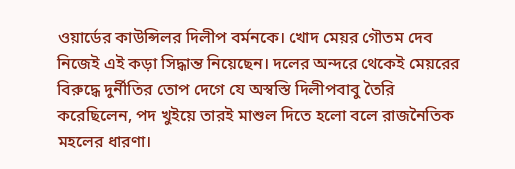ওয়ার্ডের কাউন্সিলর দিলীপ বর্মনকে। খোদ মেয়র গৌতম দেব নিজেই এই কড়া সিদ্ধান্ত নিয়েছেন। দলের অন্দরে থেকেই মেয়রের বিরুদ্ধে দুর্নীতির তোপ দেগে যে অস্বস্তি দিলীপবাবু তৈরি করেছিলেন, পদ খুইয়ে তারই মাশুল দিতে হলো বলে রাজনৈতিক মহলের ধারণা।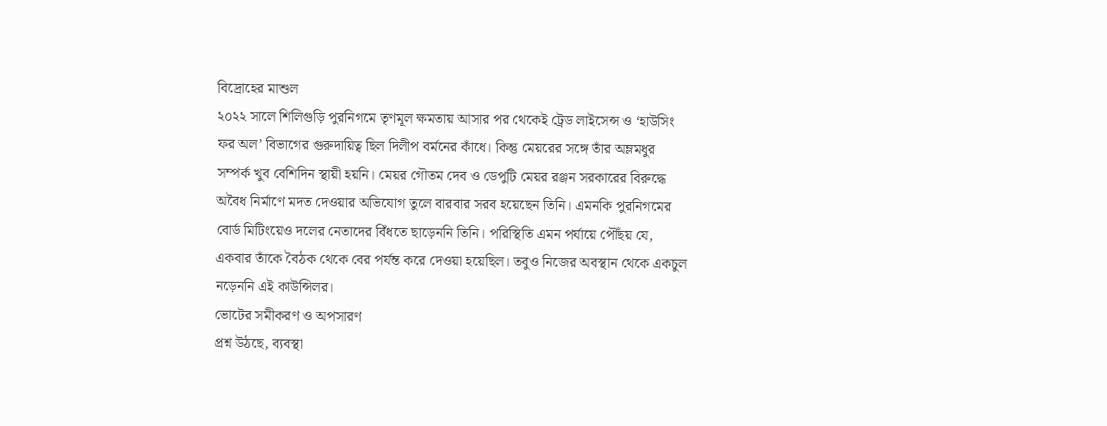বিদ্রোহের মাশুল
২০২২ সালে শিলিগুড়ি পুরনিগমে তৃণমূল ক্ষমতায় আসার পর থেকেই ট্রেড লাইসেন্স ও ‘হাউসিং ফর অল’ বিভাগের গুরুদায়িত্ব ছিল দিলীপ বর্মনের কাঁধে। কিন্তু মেয়রের সঙ্গে তাঁর অম্লমধুর সম্পর্ক খুব বেশিদিন স্থায়ী হয়নি। মেয়র গৌতম দেব ও ডেপুটি মেয়র রঞ্জন সরকারের বিরুদ্ধে অবৈধ নির্মাণে মদত দেওয়ার অভিযোগ তুলে বারবার সরব হয়েছেন তিনি। এমনকি পুরনিগমের বোর্ড মিটিংয়েও দলের নেতাদের বিঁধতে ছাড়েননি তিনি। পরিস্থিতি এমন পর্যায়ে পৌঁছয় যে, একবার তাঁকে বৈঠক থেকে বের পর্যন্ত করে দেওয়া হয়েছিল। তবুও নিজের অবস্থান থেকে একচুল নড়েননি এই কাউন্সিলর।
ভোটের সমীকরণ ও অপসারণ
প্রশ্ন উঠছে, ব্যবস্থা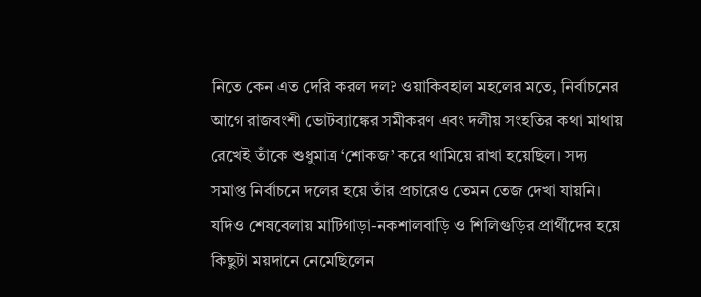নিতে কেন এত দেরি করল দল? ওয়াকিবহাল মহলের মতে, নির্বাচনের আগে রাজবংশী ভোটব্যাঙ্কের সমীকরণ এবং দলীয় সংহতির কথা মাথায় রেখেই তাঁকে শুধুমাত্র ‘শোকজ’ করে থামিয়ে রাখা হয়েছিল। সদ্য সমাপ্ত নির্বাচনে দলের হয়ে তাঁর প্রচারেও তেমন তেজ দেখা যায়নি। যদিও শেষবেলায় মাটিগাড়া-নকশালবাড়ি ও শিলিগুড়ির প্রার্থীদের হয়ে কিছুটা ময়দানে নেমেছিলেন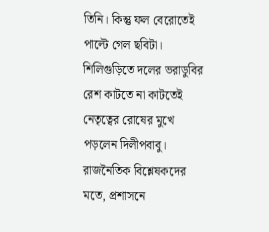তিনি। কিন্তু ফল বেরোতেই পাল্টে গেল ছবিটা। শিলিগুড়িতে দলের ভরাডুবির রেশ কাটতে না কাটতেই নেতৃত্বের রোষের মুখে পড়লেন দিলীপবাবু। রাজনৈতিক বিশ্লেষকদের মতে, প্রশাসনে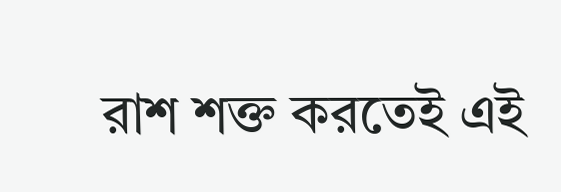রাশ শক্ত করতেই এই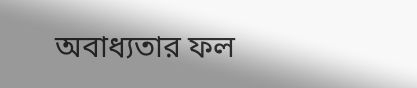অবাধ্যতার ফল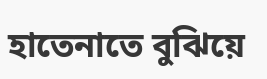হাতেনাতে বুঝিয়ে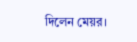দিলেন মেয়র।